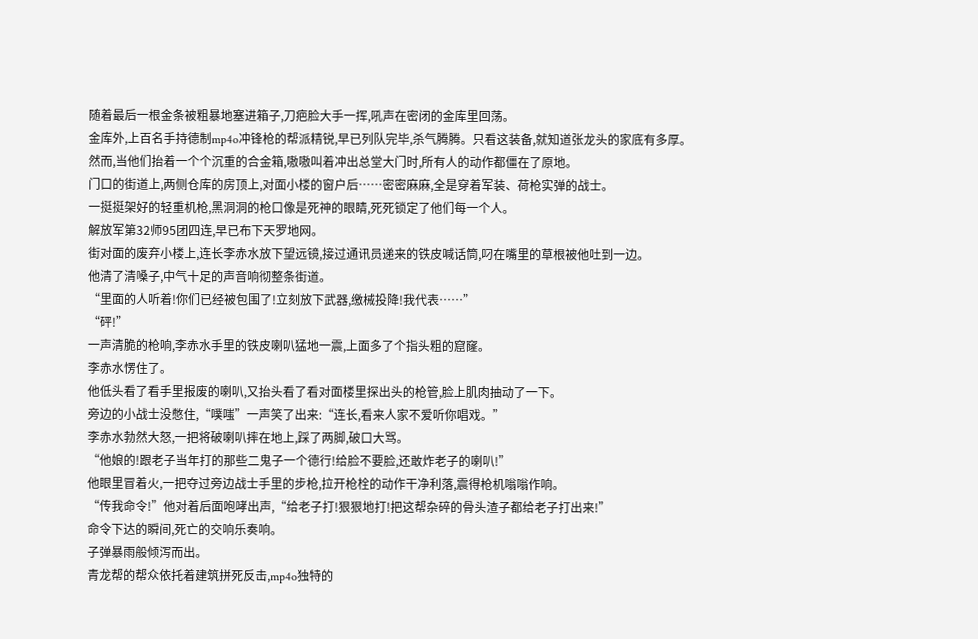随着最后一根金条被粗暴地塞进箱子,刀疤脸大手一挥,吼声在密闭的金库里回荡。
金库外,上百名手持德制mp4o冲锋枪的帮派精锐,早已列队完毕,杀气腾腾。只看这装备,就知道张龙头的家底有多厚。
然而,当他们抬着一个个沉重的合金箱,嗷嗷叫着冲出总堂大门时,所有人的动作都僵在了原地。
门口的街道上,两侧仓库的房顶上,对面小楼的窗户后……密密麻麻,全是穿着军装、荷枪实弹的战士。
一挺挺架好的轻重机枪,黑洞洞的枪口像是死神的眼睛,死死锁定了他们每一个人。
解放军第32师95团四连,早已布下天罗地网。
街对面的废弃小楼上,连长李赤水放下望远镜,接过通讯员递来的铁皮喊话筒,叼在嘴里的草根被他吐到一边。
他清了清嗓子,中气十足的声音响彻整条街道。
“里面的人听着!你们已经被包围了!立刻放下武器,缴械投降!我代表……”
“砰!”
一声清脆的枪响,李赤水手里的铁皮喇叭猛地一震,上面多了个指头粗的窟窿。
李赤水愣住了。
他低头看了看手里报废的喇叭,又抬头看了看对面楼里探出头的枪管,脸上肌肉抽动了一下。
旁边的小战士没憋住,“噗嗤”一声笑了出来:“连长,看来人家不爱听你唱戏。”
李赤水勃然大怒,一把将破喇叭摔在地上,踩了两脚,破口大骂。
“他娘的!跟老子当年打的那些二鬼子一个德行!给脸不要脸,还敢炸老子的喇叭!”
他眼里冒着火,一把夺过旁边战士手里的步枪,拉开枪栓的动作干净利落,震得枪机嗡嗡作响。
“传我命令!”他对着后面咆哮出声,“给老子打!狠狠地打!把这帮杂碎的骨头渣子都给老子打出来!”
命令下达的瞬间,死亡的交响乐奏响。
子弹暴雨般倾泻而出。
青龙帮的帮众依托着建筑拼死反击,mp4o独特的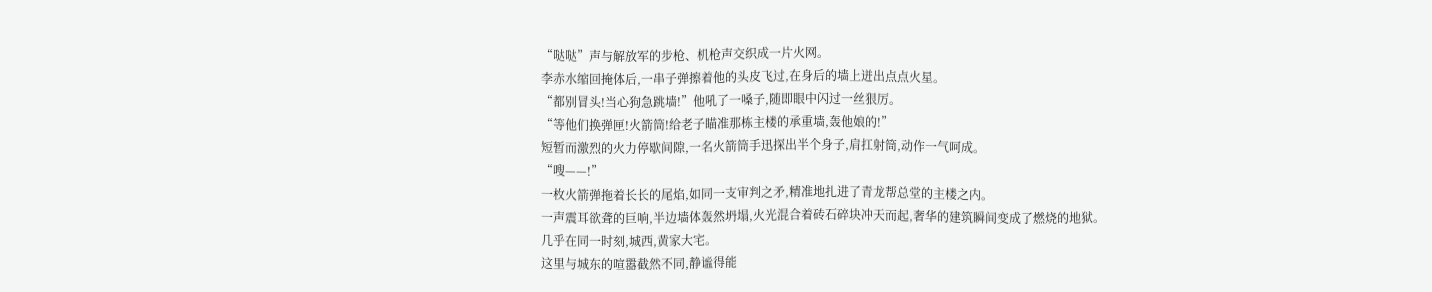“哒哒”声与解放军的步枪、机枪声交织成一片火网。
李赤水缩回掩体后,一串子弹擦着他的头皮飞过,在身后的墙上迸出点点火星。
“都别冒头!当心狗急跳墙!”他吼了一嗓子,随即眼中闪过一丝狠厉。
“等他们换弹匣!火箭筒!给老子瞄准那栋主楼的承重墙,轰他娘的!”
短暂而激烈的火力停歇间隙,一名火箭筒手迅探出半个身子,肩扛射筒,动作一气呵成。
“嗖——!”
一枚火箭弹拖着长长的尾焰,如同一支审判之矛,精准地扎进了青龙帮总堂的主楼之内。
一声震耳欲聋的巨响,半边墙体轰然坍塌,火光混合着砖石碎块冲天而起,奢华的建筑瞬间变成了燃烧的地狱。
几乎在同一时刻,城西,黄家大宅。
这里与城东的喧嚣截然不同,静谧得能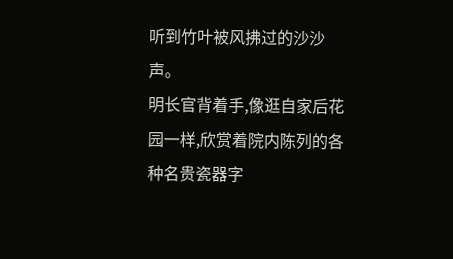听到竹叶被风拂过的沙沙声。
明长官背着手,像逛自家后花园一样,欣赏着院内陈列的各种名贵瓷器字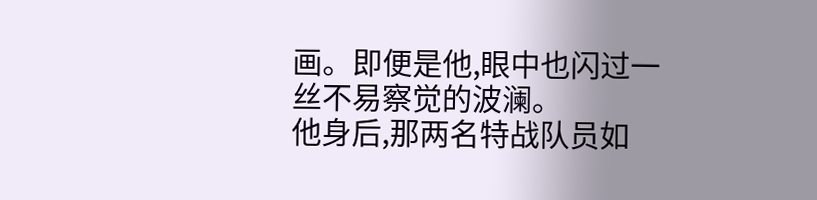画。即便是他,眼中也闪过一丝不易察觉的波澜。
他身后,那两名特战队员如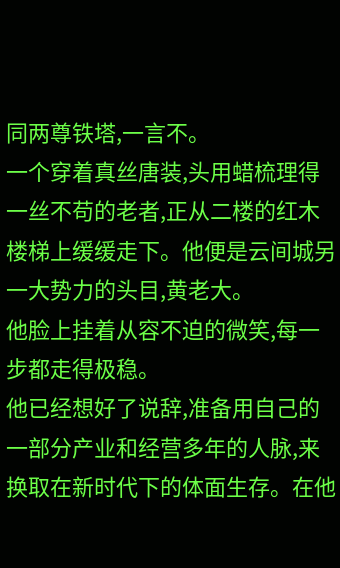同两尊铁塔,一言不。
一个穿着真丝唐装,头用蜡梳理得一丝不苟的老者,正从二楼的红木楼梯上缓缓走下。他便是云间城另一大势力的头目,黄老大。
他脸上挂着从容不迫的微笑,每一步都走得极稳。
他已经想好了说辞,准备用自己的一部分产业和经营多年的人脉,来换取在新时代下的体面生存。在他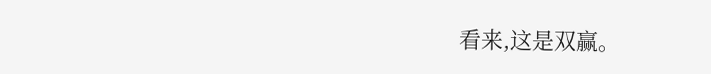看来,这是双赢。